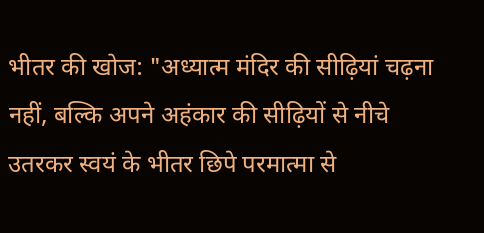भीतर की खोज: "अध्यात्म मंदिर की सीढ़ियां चढ़ना नहीं, बल्कि अपने अहंकार की सीढ़ियों से नीचे उतरकर स्वयं के भीतर छिपे परमात्मा से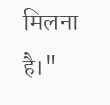मिलना है।"